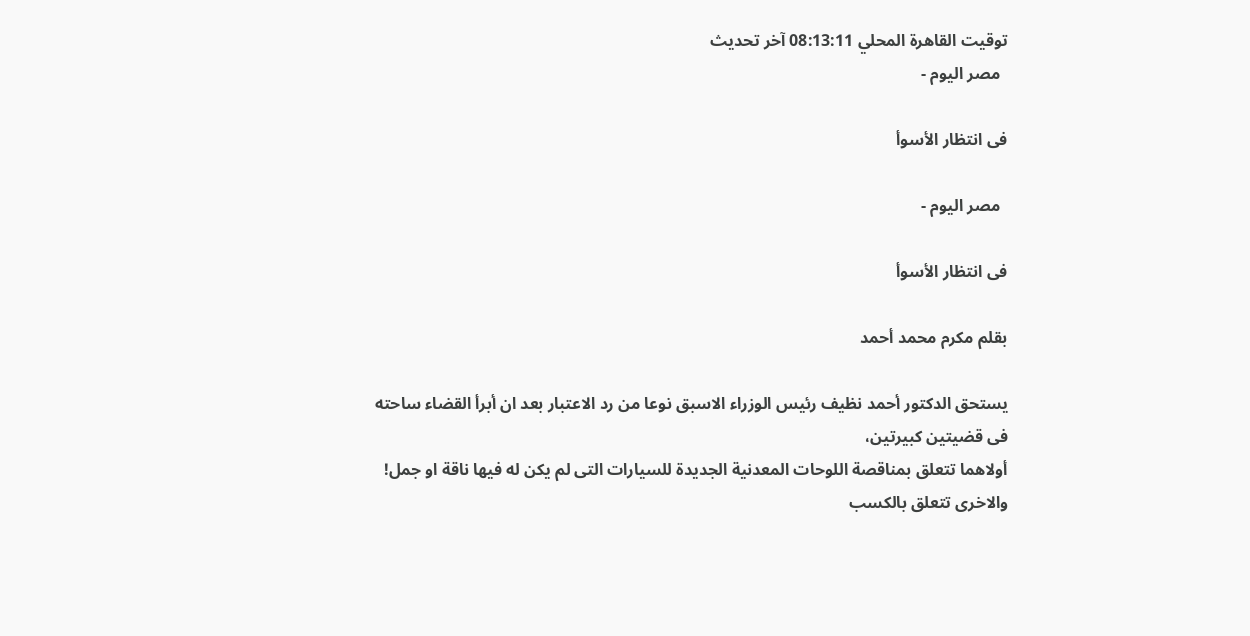توقيت القاهرة المحلي 08:13:11 آخر تحديث
  مصر اليوم -

فى انتظار الأسوأ

  مصر اليوم -

فى انتظار الأسوأ

بقلم مكرم محمد أحمد

يستحق الدكتور أحمد نظيف رئيس الوزراء الاسبق نوعا من رد الاعتبار بعد ان أبرأ القضاء ساحته فى قضيتين كبيرتين،
أولاهما تتعلق بمناقصة اللوحات المعدنية الجديدة للسيارات التى لم يكن له فيها ناقة او جمل! والاخرى تتعلق بالكسب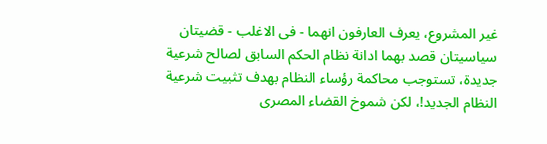غير المشروع، يعرف العارفون انهما - فى الاغلب - قضيتان سياسيتان قصد بهما ادانة نظام الحكم السابق لصالح شرعية جديدة، تستوجب محاكمة رؤساء النظام بهدف تثبيت شرعية النظام الجديد!، لكن شموخ القضاء المصرى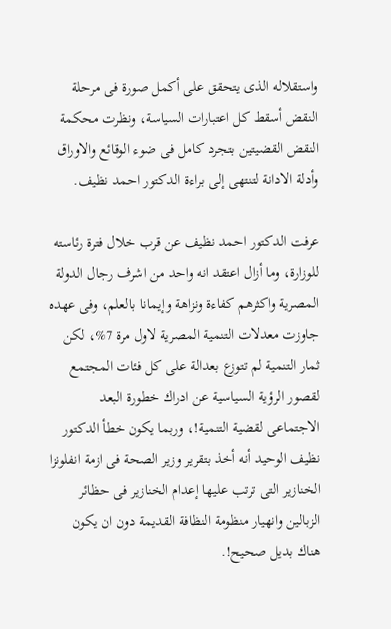واستقلاله الذى يتحقق على أكمل صورة فى مرحلة النقض أسقط كل اعتبارات السياسة، ونظرت محكمة النقض القضيتين بتجرد كامل فى ضوء الوقائع والاوراق وأدلة الادانة لتنتهى إلى براءة الدكتور احمد نظيف.

عرفت الدكتور احمد نظيف عن قرب خلال فترة رئاسته للوزارة، وما أزال اعتقد انه واحد من اشرف رجال الدولة المصرية واكثرهم كفاءة ونزاهة وإيمانا بالعلم، وفى عهده جاوزت معدلات التنمية المصرية لاول مرة 7%، لكن ثمار التنمية لم تتوزع بعدالة على كل فئات المجتمع لقصور الرؤية السياسية عن ادراك خطورة البعد الاجتماعى لقضية التنمية!، وربما يكون خطأ الدكتور نظيف الوحيد أنه أخذ بتقرير وزير الصحة فى ازمة انفلونزا الخنازير التى ترتب عليها إعدام الخنازير فى حظائر الزبالين وانهيار منظومة النظافة القديمة دون ان يكون هناك بديل صحيح!.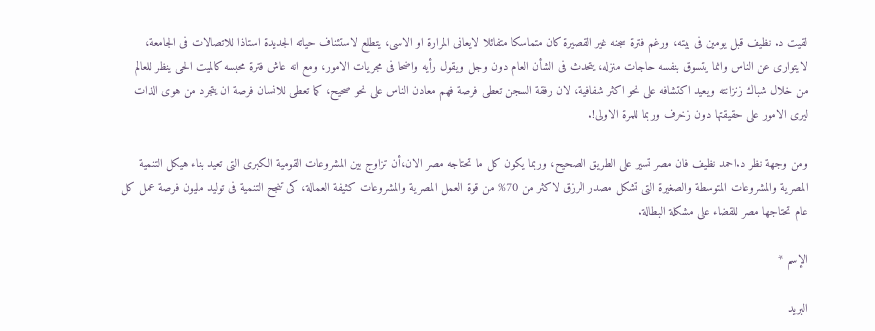لقيت د. نظيف قبل يومين فى بيته، ورغم فترة سجنه غير القصيرة كان متماسكا متفائلا لايعانى المرارة او الاسى، يتطلع لاستئناف حياته الجديدة استاذا للاتصالات فى الجامعة، لايتوارى عن الناس وانما يتسوق بنفسه حاجات منزله، يتحدث فى الشأن العام دون وجل ويقول رأيه واضحا فى مجريات الامور، ومع انه عاش فترة محبسه كالميت الحى ينظر للعالم من خلال شباك زنزانته ويعيد اكتشافه على نحو اكثر شفافية، لان رفقة السجن تعطى فرصة فهم معادن الناس على نحو صحيح، كما تعطى للانسان فرصة ان يتجرد من هوى الذات ليرى الامور على حقيقتها دون زخرف وربما للمرة الاولى!.

ومن وجهة نظر د.احمد نظيف فان مصر تسير على الطريق الصحيح، وربما يكون كل ما تحتاجه مصر الان،أن تزاوج بين المشروعات القومية الكبرى التى تعيد بناء هيكل التنمية المصرية والمشروعات المتوسطة والصغيرة التى تشكل مصدر الرزق لاكثر من 70% من قوة العمل المصرية والمشروعات كثيفة العمالة، كى تنجح التنمية فى توليد مليون فرصة عمل كل عام تحتاجها مصر للقضاء على مشكلة البطالة.

الإسم *

البريد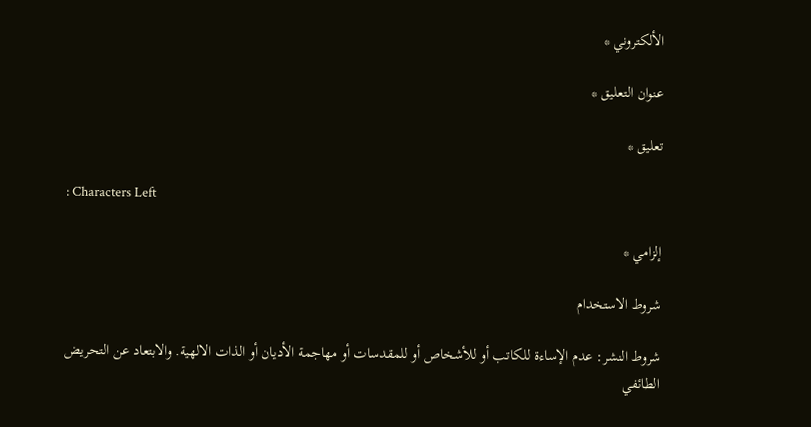الألكتروني *

عنوان التعليق *

تعليق *

: Characters Left

إلزامي *

شروط الاستخدام

شروط النشر: عدم الإساءة للكاتب أو للأشخاص أو للمقدسات أو مهاجمة الأديان أو الذات الالهية. والابتعاد عن التحريض الطائفي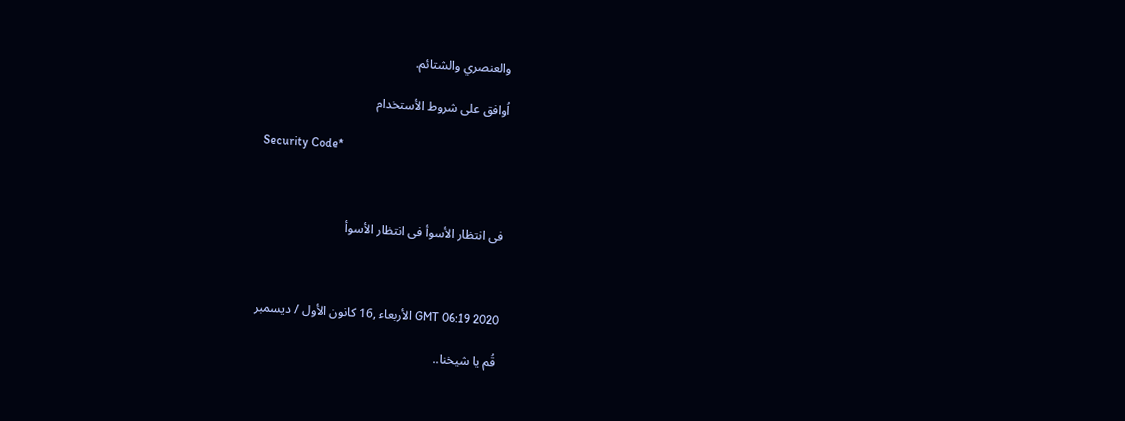والعنصري والشتائم.

اُوافق على شروط الأستخدام

Security Code*



فى انتظار الأسوأ فى انتظار الأسوأ



GMT 06:19 2020 الأربعاء ,16 كانون الأول / ديسمبر

قُم يا شيخنا..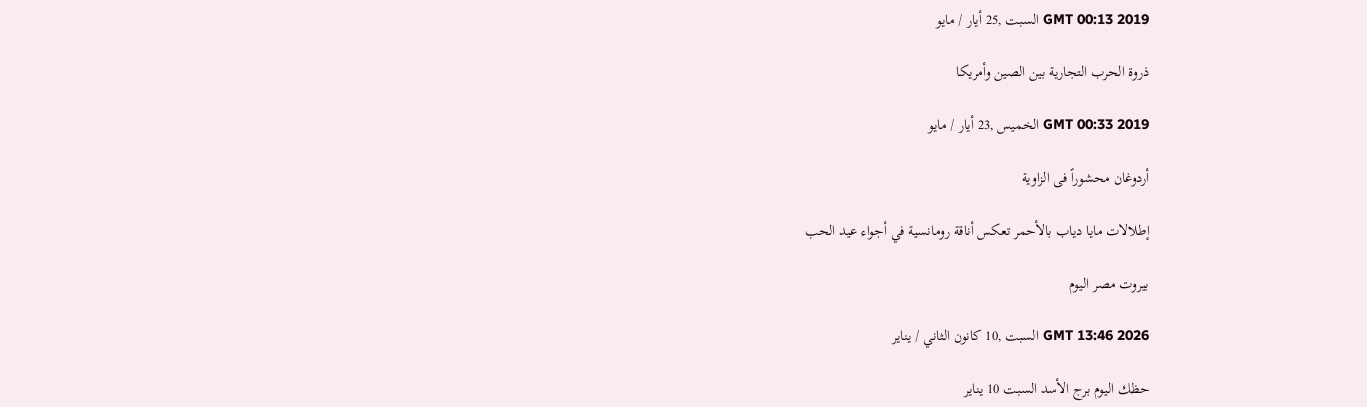GMT 00:13 2019 السبت ,25 أيار / مايو

ذروة الحرب التجارية بين الصين وأمريكا

GMT 00:33 2019 الخميس ,23 أيار / مايو

أردوغان محشوراً فى الزاوية

إطلالات مايا دياب بالأحمر تعكس أناقة رومانسية في أجواء عيد الحب

بيروت مصر اليوم

GMT 13:46 2026 السبت ,10 كانون الثاني / يناير

حظك اليوم برج الأسد السبت 10 يناير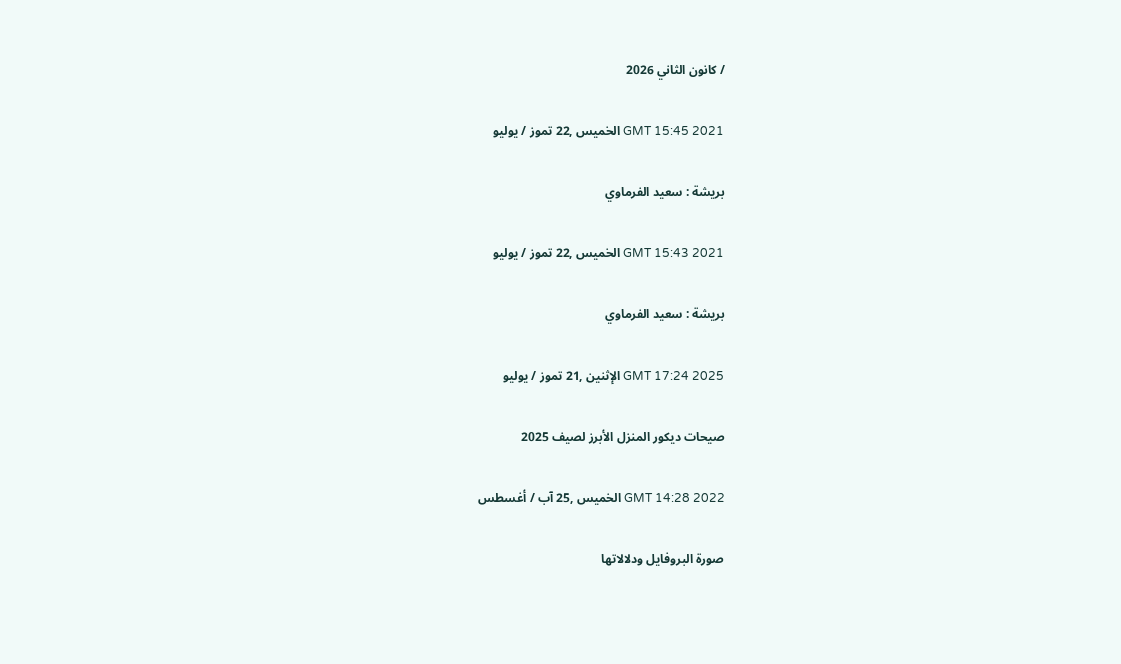/ كانون الثاني 2026

GMT 15:45 2021 الخميس ,22 تموز / يوليو

بريشة : سعيد الفرماوي

GMT 15:43 2021 الخميس ,22 تموز / يوليو

بريشة : سعيد الفرماوي

GMT 17:24 2025 الإثنين ,21 تموز / يوليو

صيحات ديكور المنزل الأبرز لصيف 2025

GMT 14:28 2022 الخميس ,25 آب / أغسطس

صورة البروفايل ودلالاتها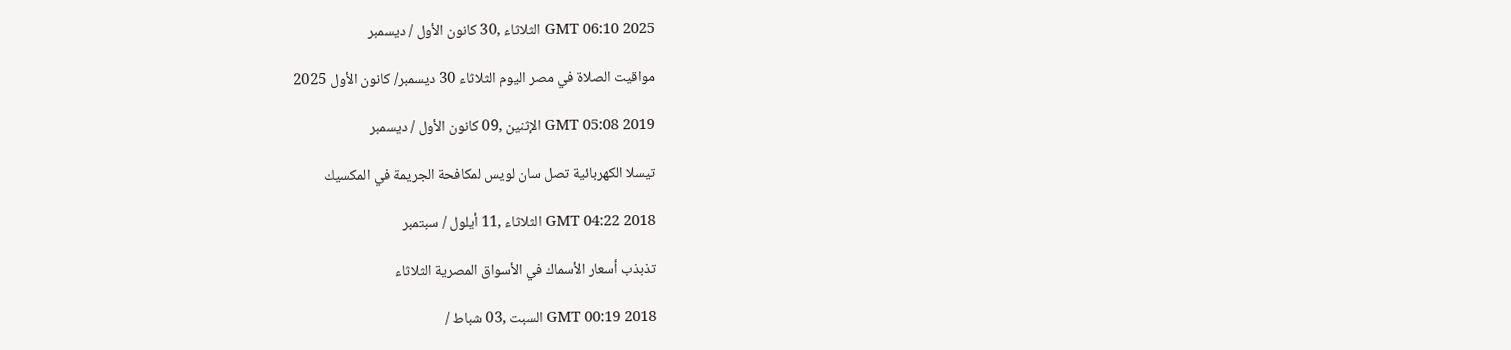GMT 06:10 2025 الثلاثاء ,30 كانون الأول / ديسمبر

مواقيت الصلاة في مصر اليوم الثلاثاء 30 ديسمبر/ كانون الأول 2025

GMT 05:08 2019 الإثنين ,09 كانون الأول / ديسمبر

تيسلا الكهربائية تصل سان لويس لمكافحة الجريمة في المكسيك

GMT 04:22 2018 الثلاثاء ,11 أيلول / سبتمبر

تذبذب أسعار الأسماك في الأسواق المصرية الثلاثاء

GMT 00:19 2018 السبت ,03 شباط /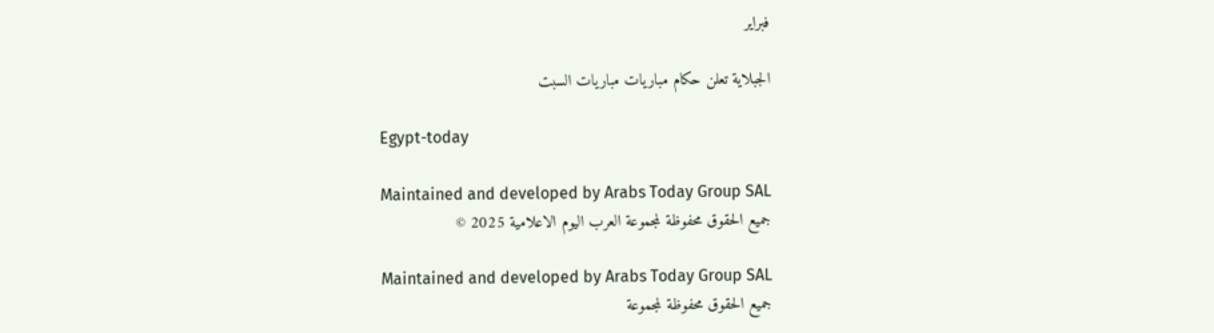فبراير

الجبلاية تعلن حكام مباريات مباريات السبت

Egypt-today

Maintained and developed by Arabs Today Group SAL
جميع الحقوق محفوظة لمجموعة العرب اليوم الاعلامية 2025 ©

Maintained and developed by Arabs Today Group SAL
جميع الحقوق محفوظة لمجموعة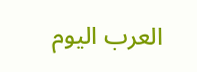العرب اليوم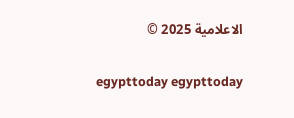الاعلامية 2025 ©

egypttoday egypttoday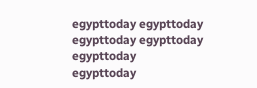egypttoday egypttoday
egypttoday egypttoday egypttoday
egypttoday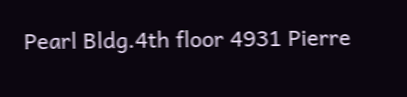Pearl Bldg.4th floor 4931 Pierre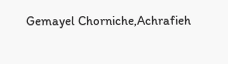Gemayel Chorniche,Achrafieh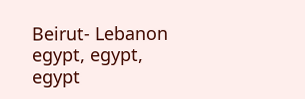Beirut- Lebanon
egypt, egypt, egypt